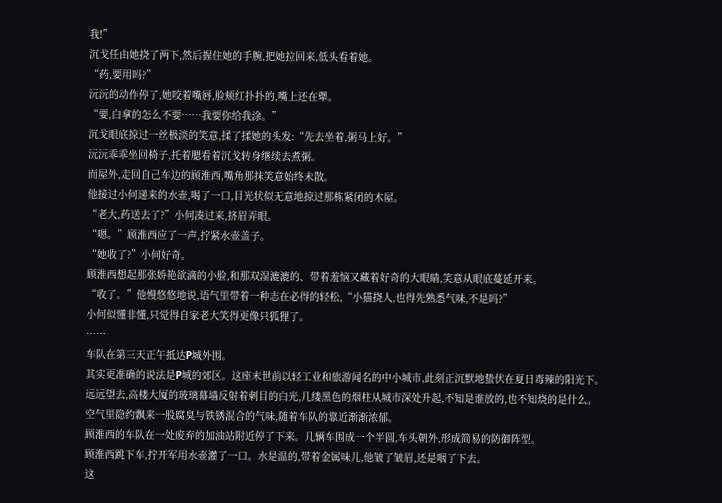我!”
沉戈任由她挠了两下,然后握住她的手腕,把她拉回来,低头看着她。
“药,要用吗?”
沅沅的动作停了,她咬着嘴唇,脸颊红扑扑的,嘴上还在犟。
“要,白拿的怎么不要……我要你给我涂。”
沉戈眼底掠过一丝极淡的笑意,揉了揉她的头发:“先去坐着,粥马上好。”
沅沅乖乖坐回椅子,托着腮看着沉戈转身继续去煮粥。
而屋外,走回自己车边的顾淮西,嘴角那抹笑意始终未散。
他接过小何递来的水壶,喝了一口,目光状似无意地掠过那栋紧闭的木屋。
“老大,药送去了?”小何凑过来,挤眉弄眼。
“嗯。”顾淮西应了一声,拧紧水壶盖子。
“她收了?”小何好奇。
顾淮西想起那张娇艳欲滴的小脸,和那双湿漉漉的、带着羞恼又藏着好奇的大眼睛,笑意从眼底蔓延开来。
“收了。”他慢悠悠地说,语气里带着一种志在必得的轻松,“小猫挠人,也得先熟悉气味,不是吗?”
小何似懂非懂,只觉得自家老大笑得更像只狐狸了。
……
车队在第三天正午抵达P城外围。
其实更准确的说法是P城的郊区。这座末世前以轻工业和旅游闻名的中小城市,此刻正沉默地蛰伏在夏日毒辣的阳光下。
远远望去,高楼大厦的玻璃幕墙反射着刺目的白光,几缕黑色的烟柱从城市深处升起,不知是谁放的,也不知烧的是什么。
空气里隐约飘来一股腐臭与铁锈混合的气味,随着车队的靠近渐渐浓郁。
顾淮西的车队在一处废弃的加油站附近停了下来。几辆车围成一个半圆,车头朝外,形成简易的防御阵型。
顾淮西跳下车,拧开军用水壶灌了一口。水是温的,带着金属味儿,他皱了皱眉,还是咽了下去。
这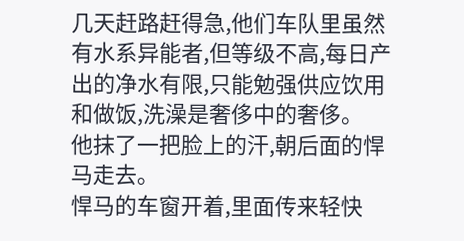几天赶路赶得急,他们车队里虽然有水系异能者,但等级不高,每日产出的净水有限,只能勉强供应饮用和做饭,洗澡是奢侈中的奢侈。
他抹了一把脸上的汗,朝后面的悍马走去。
悍马的车窗开着,里面传来轻快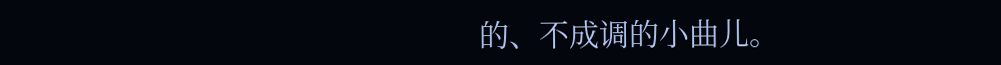的、不成调的小曲儿。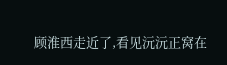顾淮西走近了,看见沅沅正窝在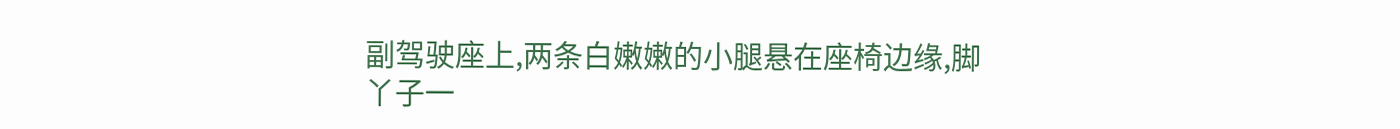副驾驶座上,两条白嫩嫩的小腿悬在座椅边缘,脚丫子一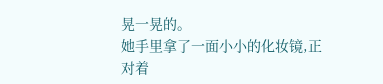晃一晃的。
她手里拿了一面小小的化妆镜,正对着